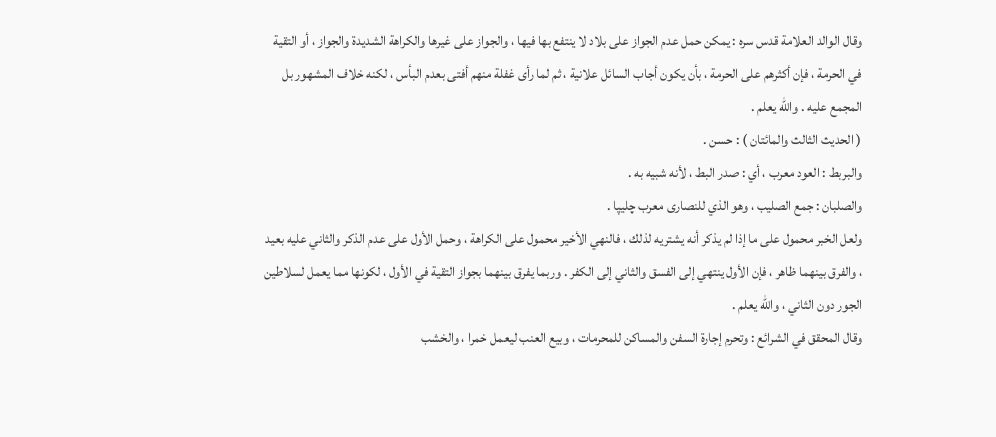وقال الوالد العلامة قدس سره : يمكن حمل عدم الجواز على بلاد لا ينتفع بها فيها ، والجواز على غيرها والكراهة الشديدة والجواز ، أو التقية في الحرمة ، فإن أكثرهم على الحرمة ، بأن يكون أجاب السائل علانية ، ثم لما رأى غفلة منهم أفتى بعدم البأس ، لكنه خلاف المشهور بل المجمع عليه . والله يعلم .
( الحديث الثالث والمائتان ) : حسن .
والبربط : العود معرب ، أي : صدر البط ، لأنه شبيه به .
والصلبان : جمع الصليب ، وهو الذي للنصارى معرب چليپا .
ولعل الخبر محمول على ما إذا لم يذكر أنه يشتريه لذلك ، فالنهي الأخير محمول على الكراهة ، وحمل الأول على عدم الذكر والثاني عليه بعيد ، والفرق بينهما ظاهر ، فإن الأول ينتهي إلى الفسق والثاني إلى الكفر . وربما يفرق بينهما بجواز التقية في الأول ، لكونها مما يعمل لسلاطين الجور دون الثاني ، والله يعلم .
وقال المحقق في الشرائع : وتحرم إجارة السفن والمساكن للمحرمات ، وبيع العنب ليعمل خمرا ، والخشب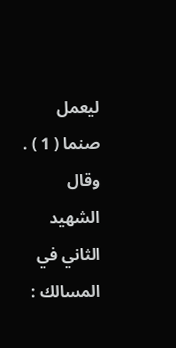ليعمل صنما ( 1 ) .
وقال الشهيد الثاني في المسالك :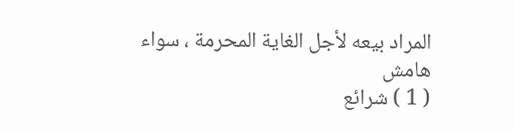المراد بيعه لأجل الغاية المحرمة ، سواء
هامش
( 1 ) شرائع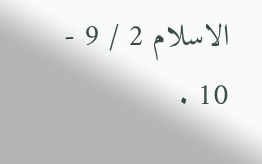الاسلام 2 / 9 - 10 .